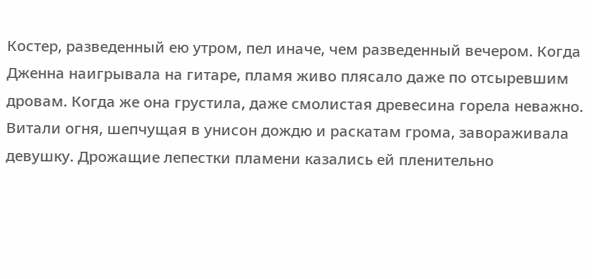Костер, разведенный ею утром, пел иначе, чем разведенный вечером. Когда Дженна наигрывала на гитаре, пламя живо плясало даже по отсыревшим дровам. Когда же она грустила, даже смолистая древесина горела неважно.
Витали огня, шепчущая в унисон дождю и раскатам грома, завораживала девушку. Дрожащие лепестки пламени казались ей пленительно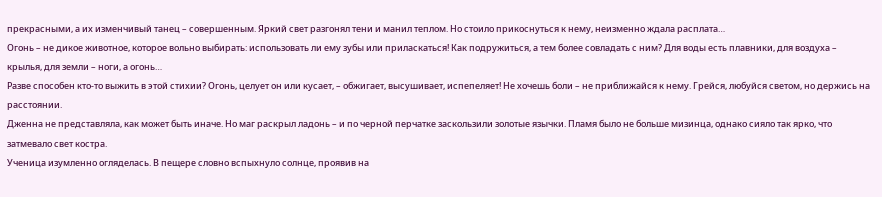прекрасными, а их изменчивый танец – совершенным. Яркий свет разгонял тени и манил теплом. Но стоило прикоснуться к нему, неизменно ждала расплата…
Огонь – не дикое животное, которое вольно выбирать: использовать ли ему зубы или приласкаться! Как подружиться, а тем более совладать с ним? Для воды есть плавники, для воздуха – крылья, для земли – ноги, а огонь…
Разве способен кто-то выжить в этой стихии? Огонь, целует он или кусает, – обжигает, высушивает, испепеляет! Не хочешь боли – не приближайся к нему. Грейся, любуйся светом, но держись на расстоянии.
Дженна не представляла, как может быть иначе. Но маг раскрыл ладонь – и по черной перчатке заскользили золотые язычки. Пламя было не больше мизинца, однако сияло так ярко, что затмевало свет костра.
Ученица изумленно огляделась. В пещере словно вспыхнуло солнце, проявив на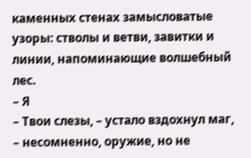каменных стенах замысловатые узоры: стволы и ветви, завитки и линии, напоминающие волшебный лес.
– Я
– Твои слезы, – устало вздохнул маг, – несомненно, оружие, но не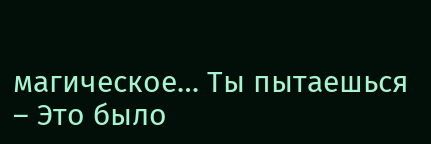магическое… Ты пытаешься
– Это было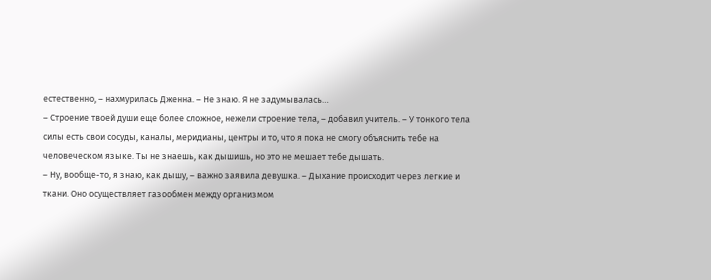естественно, – нахмурилась Дженна. – Не знаю. Я не задумывалась…
– Строение твоей души еще более сложное, нежели строение тела, – добавил учитель. – У тонкого тела силы есть свои сосуды, каналы, меридианы, центры и то, что я пока не смогу объяснить тебе на человеческом языке. Ты не знаешь, как дышишь, но это не мешает тебе дышать.
– Ну, вообще-то, я знаю, как дышу, – важно заявила девушка. – Дыхание происходит через легкие и ткани. Оно осуществляет газообмен между организмом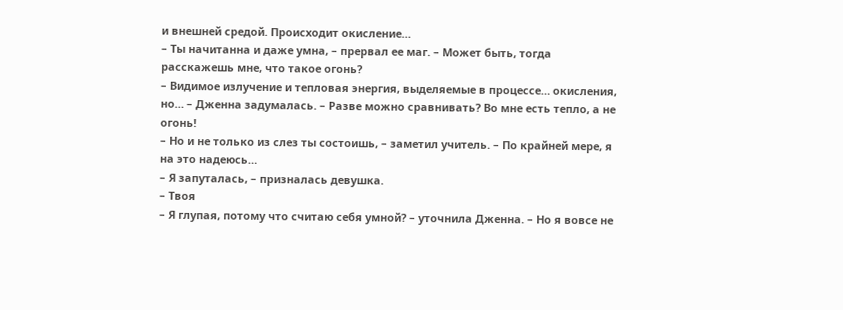и внешней средой. Происходит окисление…
– Ты начитанна и даже умна, – прервал ее маг. – Может быть, тогда расскажешь мне, что такое огонь?
– Видимое излучение и тепловая энергия, выделяемые в процессе… окисления, но… – Дженна задумалась. – Разве можно сравнивать? Во мне есть тепло, а не огонь!
– Но и не только из слез ты состоишь, – заметил учитель. – По крайней мере, я на это надеюсь…
– Я запуталась, – призналась девушка.
– Твоя
– Я глупая, потому что считаю себя умной? – уточнила Дженна. – Но я вовсе не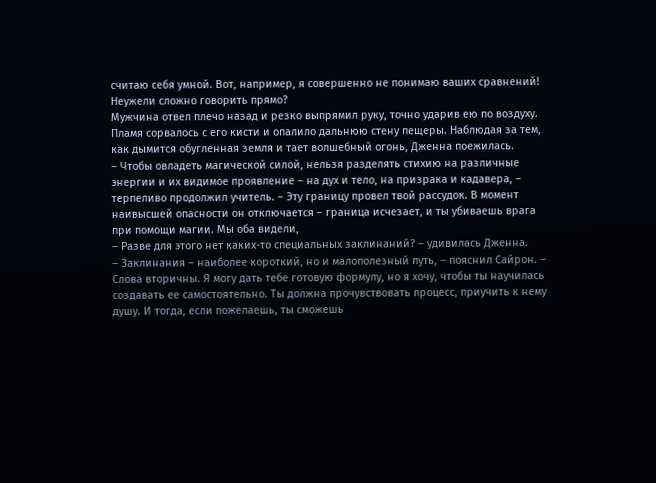считаю себя умной. Вот, например, я совершенно не понимаю ваших сравнений! Неужели сложно говорить прямо?
Мужчина отвел плечо назад и резко выпрямил руку, точно ударив ею по воздуху. Пламя сорвалось с его кисти и опалило дальнюю стену пещеры. Наблюдая за тем, как дымится обугленная земля и тает волшебный огонь, Дженна поежилась.
– Чтобы овладеть магической силой, нельзя разделять стихию на различные энергии и их видимое проявление – на дух и тело, на призрака и кадавера, – терпеливо продолжил учитель. – Эту границу провел твой рассудок. В момент наивысшей опасности он отключается – граница исчезает, и ты убиваешь врага при помощи магии. Мы оба видели,
– Разве для этого нет каких-то специальных заклинаний? – удивилась Дженна.
– Заклинания – наиболее короткий, но и малополезный путь, – пояснил Сайрон. – Слова вторичны. Я могу дать тебе готовую формулу, но я хочу, чтобы ты научилась создавать ее самостоятельно. Ты должна прочувствовать процесс, приучить к нему душу. И тогда, если пожелаешь, ты сможешь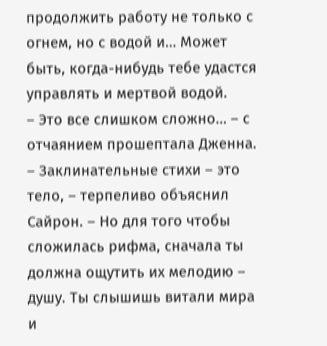продолжить работу не только с огнем, но с водой и… Может быть, когда-нибудь тебе удастся управлять и мертвой водой.
– Это все слишком сложно… – с отчаянием прошептала Дженна.
– Заклинательные стихи – это тело, – терпеливо объяснил Сайрон. – Но для того чтобы сложилась рифма, сначала ты должна ощутить их мелодию – душу. Ты слышишь витали мира и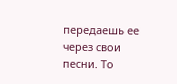передаешь ее через свои песни. То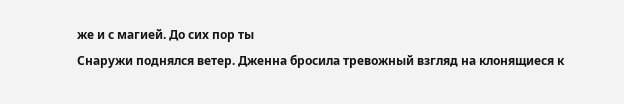же и с магией. До сих пор ты
Снаружи поднялся ветер. Дженна бросила тревожный взгляд на клонящиеся к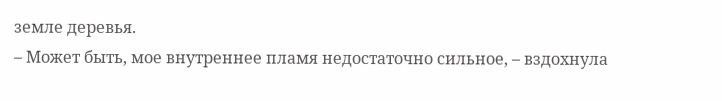земле деревья.
– Может быть, мое внутреннее пламя недостаточно сильное, – вздохнула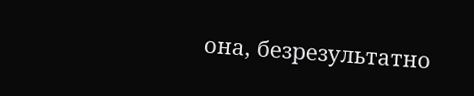она, безрезультатно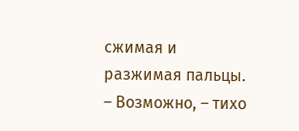сжимая и разжимая пальцы.
– Возможно, – тихо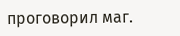проговорил маг.